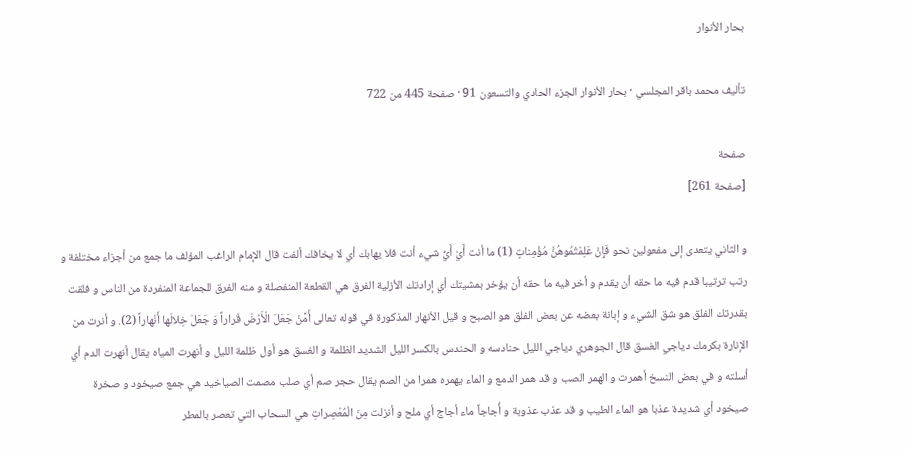بحار الأنوار

تأليف محمد باقر المجلسي · بحار الأنوار الجزء الحادي والتسعون 91 · صفحة 445 من 722

صفحة
[صفحة 261]

و الثاني يتعدى إلى مفعولين نحو فَإِنْ عَلِمْتُمُوهُنَّ مُؤْمِناتٍ (1) ما أنت أَيْ أَيُّ شيء أنت فلا يهابك أي لا يخافك ألفت قال الإمام الراغب المؤلف ما جمع من أجزاء مختلفة و رتب ترتيبا قدم فيه ما حقه أن يقدم و أخر فيه ما حقه أن يؤخر بمشيتك أي إرادتك الأزلية الفرق هي القطعة المنفصلة و منه الفرق للجماعة المنفردة من الناس و فلقت بقدرتك الفلق هو شق الشيء و إبانة بعضه عن بعض الفلق هو الصبح و قيل الأنهار المذكورة في قوله تعالى أَمَّنْ جَعَلَ الْأَرْضَ قَراراً وَ جَعَلَ خِلالَها أَنْهاراً (2). و أنرت من الإنارة بكرمك دياجي الغسق قال الجوهري دياجي الليل حنادسه و الحندس بالكسر الليل الشديد الظلمة و الغسق هو أول ظلمة الليل و أنهرت المياه يقال أنهرت الدم أي أسلته و في بعض النسخ أهمرت و الهمر الصب و قد همر الدمع و الماء يهمره همرا من الصم يقال حجر صم أي صلب مصمت الصياخيد هي جمع صيخود و صخرة صيخود أي شديدة عذبا هو الماء الطيب و قد عذب عذوبة و أُجاجاً ماء أجاج أي ملح و أنزلت مِنَ الْمُعْصِراتِ هي السحاب التي تعصر بالمطر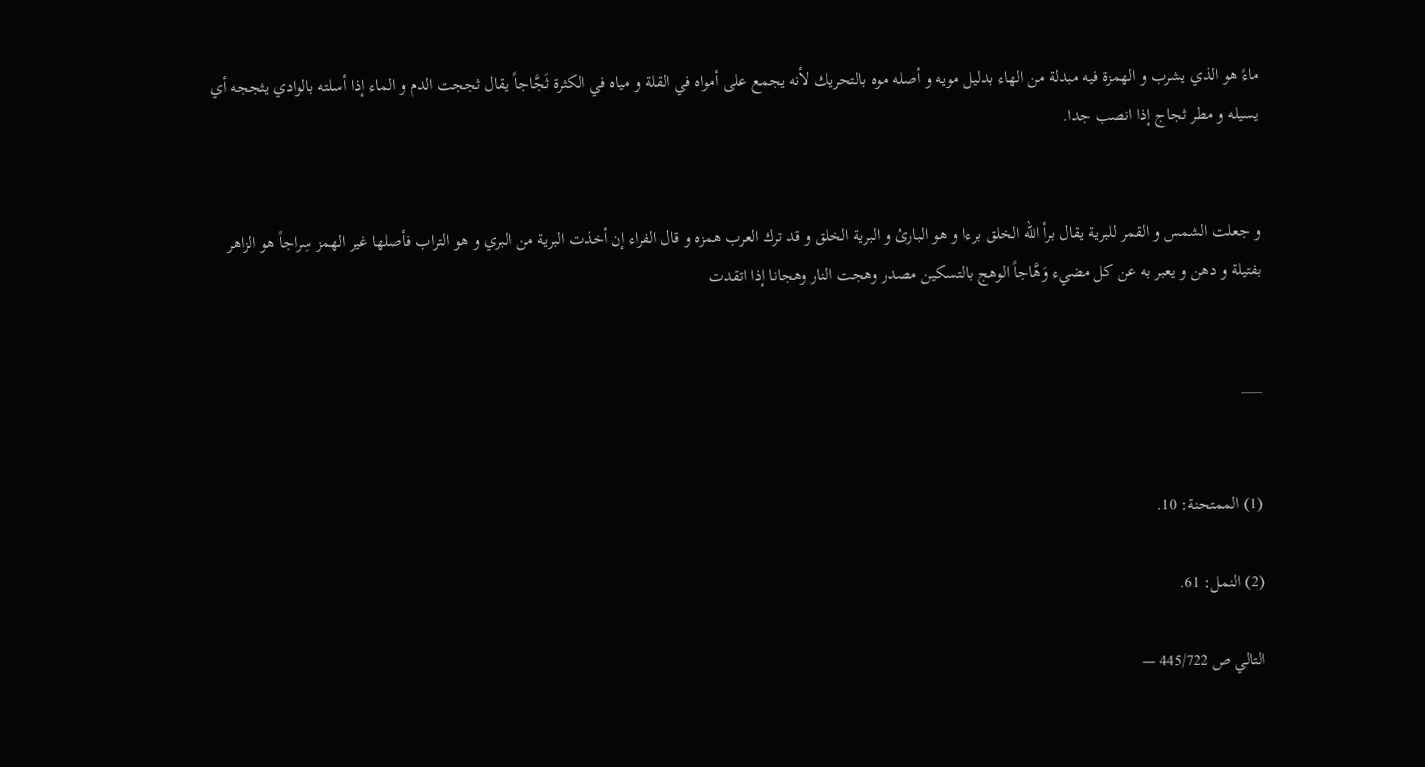ماءً هو الذي يشرب و الهمزة فيه مبدلة من الهاء بدليل مويه و أصله موه بالتحريك لأنه يجمع على أمواه في القلة و مياه في الكثرة ثَجَّاجاً يقال ثججت الدم و الماء إذا أسلته بالوادي يثججه أي يسيله و مطر ثجاج إذا انصب جدا.


و جعلت الشمس و القمر للبرية يقال برأ الله الخلق برءا و هو البارئ و البرية الخلق و قد ترك العرب همزه و قال الفراء إن أخذت البرية من البري و هو التراب فأصلها غير الهمز سِراجاً هو الزاهر بفتيلة و دهن و يعبر به عن كل مضيء وَهَّاجاً الوهج بالتسكين مصدر وهجت النار وهجانا إذا اتقدت


___


(1) الممتحنة: 10.

(2) النمل: 61.

التالي ص 445/722 —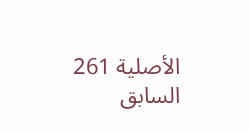الأصلية 261 السابق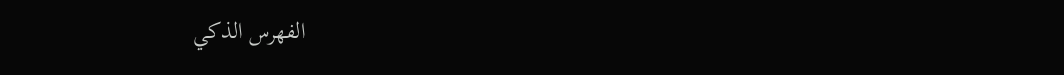الفهرس الذكي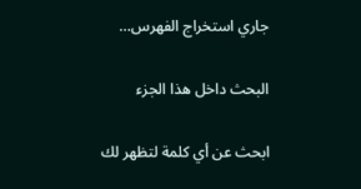جاري استخراج الفهرس...

البحث داخل هذا الجزء

ابحث عن أي كلمة لتظهر لك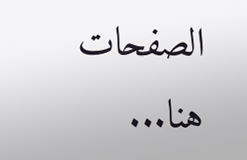الصفحات هنا...